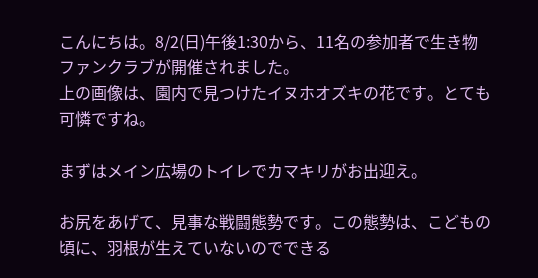こんにちは。8/2(日)午後1:30から、11名の参加者で生き物ファンクラブが開催されました。
上の画像は、園内で見つけたイヌホオズキの花です。とても可憐ですね。

まずはメイン広場のトイレでカマキリがお出迎え。

お尻をあげて、見事な戦闘態勢です。この態勢は、こどもの頃に、羽根が生えていないのでできる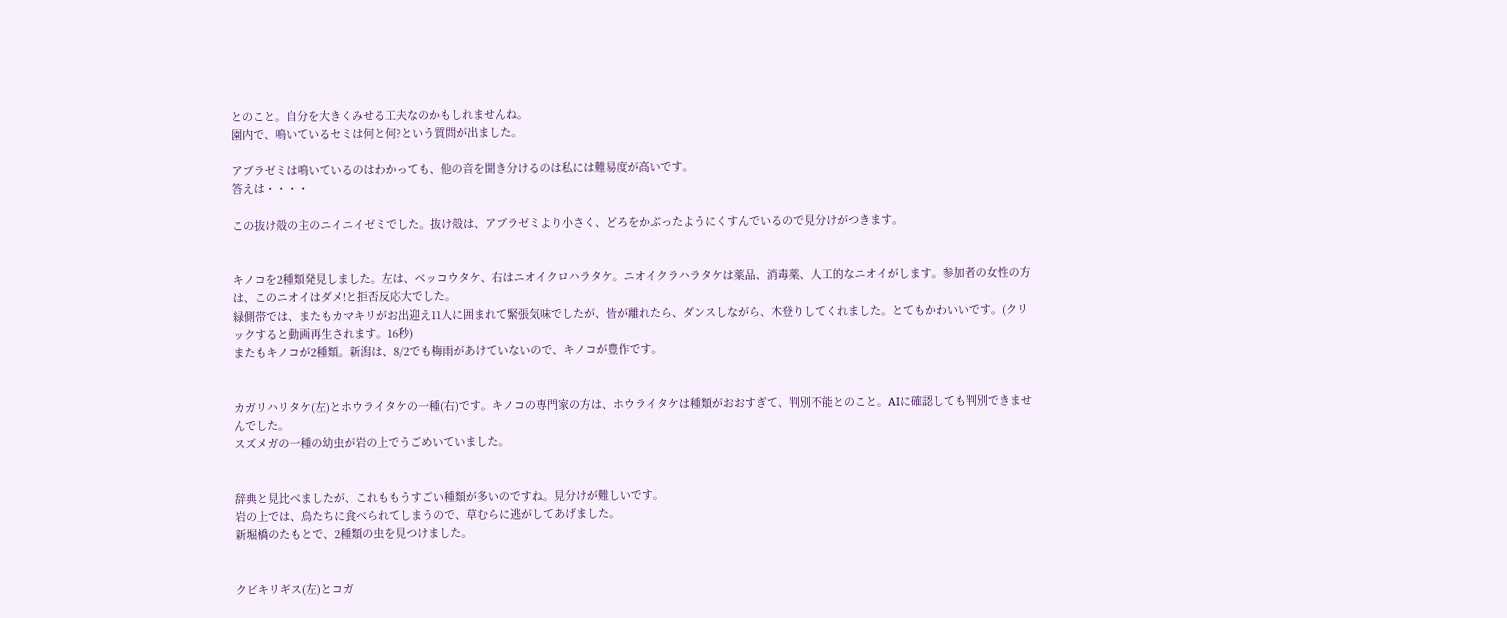とのこと。自分を大きくみせる工夫なのかもしれませんね。
園内で、鳴いているセミは何と何?という質問が出ました。

アブラゼミは鳴いているのはわかっても、他の音を聞き分けるのは私には難易度が高いです。
答えは・・・・

この抜け殻の主のニイニイゼミでした。抜け殻は、アブラゼミより小さく、どろをかぶったようにくすんでいるので見分けがつきます。


キノコを2種類発見しました。左は、ベッコウタケ、右はニオイクロハラタケ。ニオイクラハラタケは薬品、消毒薬、人工的なニオイがします。参加者の女性の方は、このニオイはダメ!と拒否反応大でした。
緑側帯では、またもカマキリがお出迎え11人に囲まれて緊張気味でしたが、皆が離れたら、ダンスしながら、木登りしてくれました。とてもかわいいです。(クリックすると動画再生されます。16秒)
またもキノコが2種類。新潟は、8/2でも梅雨があけていないので、キノコが豊作です。


カガリハリタケ(左)とホウライタケの一種(右)です。キノコの専門家の方は、ホウライタケは種類がおおすぎて、判別不能とのこと。AIに確認しても判別できませんでした。
スズメガの一種の幼虫が岩の上でうごめいていました。


辞典と見比べましたが、これももうすごい種類が多いのですね。見分けが難しいです。
岩の上では、鳥たちに食べられてしまうので、草むらに逃がしてあげました。
新堀橋のたもとで、2種類の虫を見つけました。


クビキリギス(左)とコガ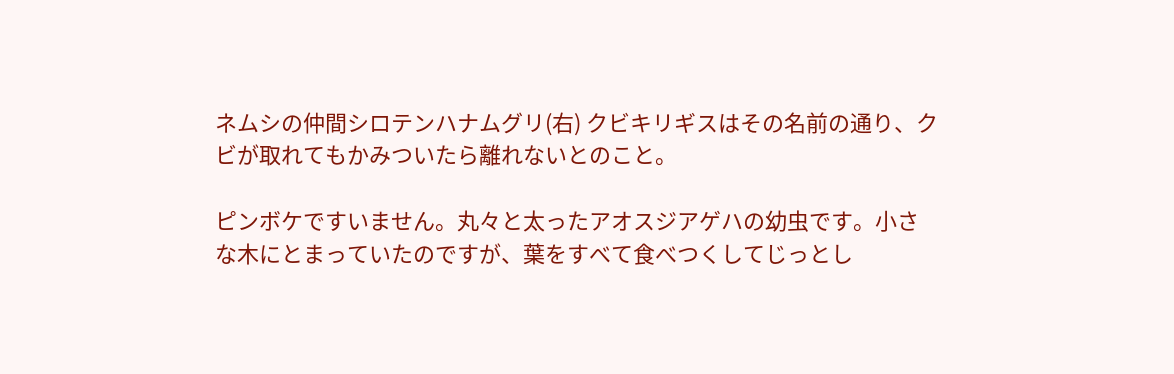ネムシの仲間シロテンハナムグリ(右) クビキリギスはその名前の通り、クビが取れてもかみついたら離れないとのこと。

ピンボケですいません。丸々と太ったアオスジアゲハの幼虫です。小さな木にとまっていたのですが、葉をすべて食べつくしてじっとし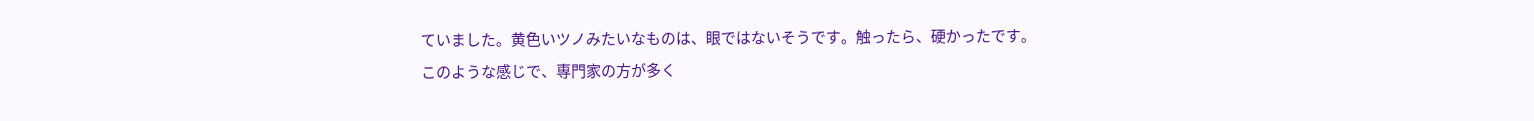ていました。黄色いツノみたいなものは、眼ではないそうです。触ったら、硬かったです。
このような感じで、専門家の方が多く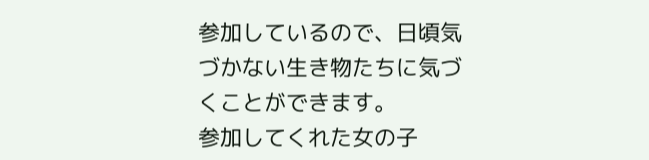参加しているので、日頃気づかない生き物たちに気づくことができます。
参加してくれた女の子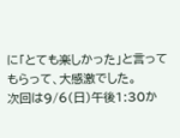に「とても楽しかった」と言ってもらって、大感激でした。
次回は9/6(日)午後1:30か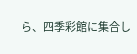ら、四季彩館に集合し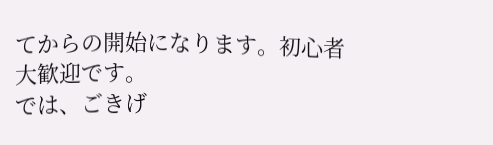てからの開始になります。初心者大歓迎です。
では、ごきげ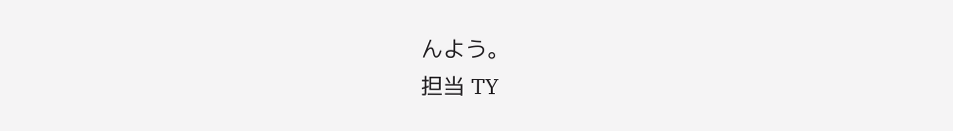んよう。
担当 TY